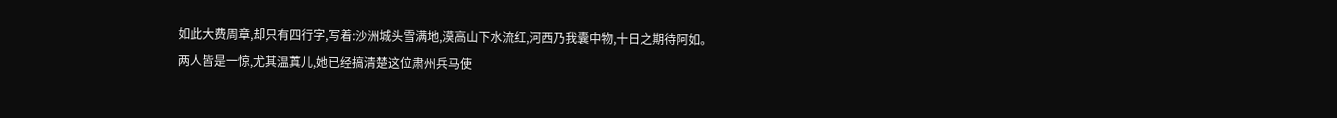如此大费周章,却只有四行字,写着:沙洲城头雪满地,漠高山下水流红,河西乃我囊中物,十日之期待阿如。
两人皆是一惊,尤其温蒖儿,她已经搞清楚这位肃州兵马使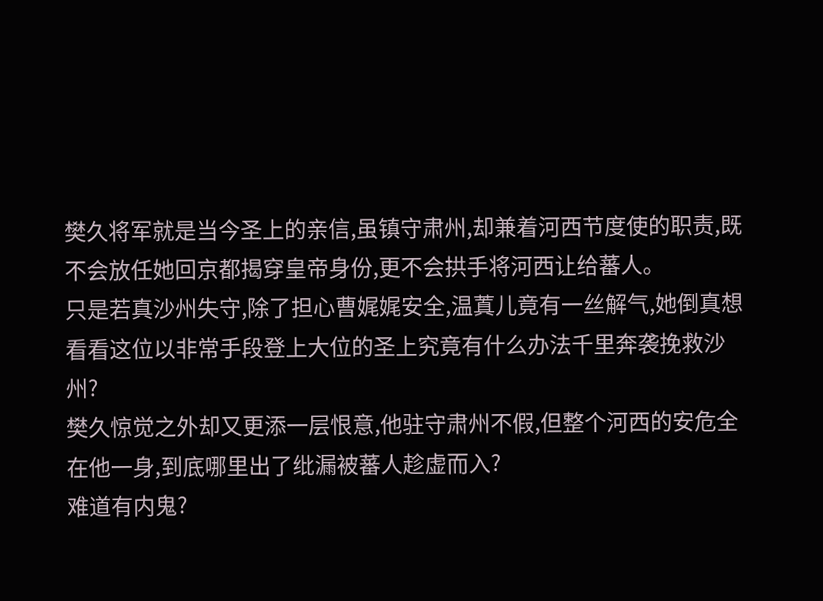樊久将军就是当今圣上的亲信,虽镇守肃州,却兼着河西节度使的职责,既不会放任她回京都揭穿皇帝身份,更不会拱手将河西让给蕃人。
只是若真沙州失守,除了担心曹娓娓安全,温蒖儿竟有一丝解气,她倒真想看看这位以非常手段登上大位的圣上究竟有什么办法千里奔袭挽救沙州?
樊久惊觉之外却又更添一层恨意,他驻守肃州不假,但整个河西的安危全在他一身,到底哪里出了纰漏被蕃人趁虚而入?
难道有内鬼?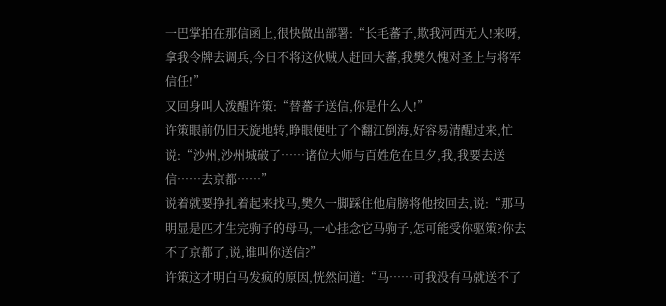一巴掌拍在那信函上,很快做出部署:“长毛蕃子,欺我河西无人!来呀,拿我令牌去调兵,今日不将这伙贼人赶回大蕃,我樊久愧对圣上与将军信任!”
又回身叫人泼醒许策:“替蕃子送信,你是什么人!”
许策眼前仍旧天旋地转,睁眼便吐了个翻江倒海,好容易清醒过来,忙说:“沙州,沙州城破了……诸位大师与百姓危在旦夕,我,我要去送信……去京都……”
说着就要挣扎着起来找马,樊久一脚踩住他肩膀将他按回去,说:“那马明显是匹才生完驹子的母马,一心挂念它马驹子,怎可能受你驱策?你去不了京都了,说,谁叫你送信?”
许策这才明白马发疯的原因,恍然问道:“马……可我没有马就送不了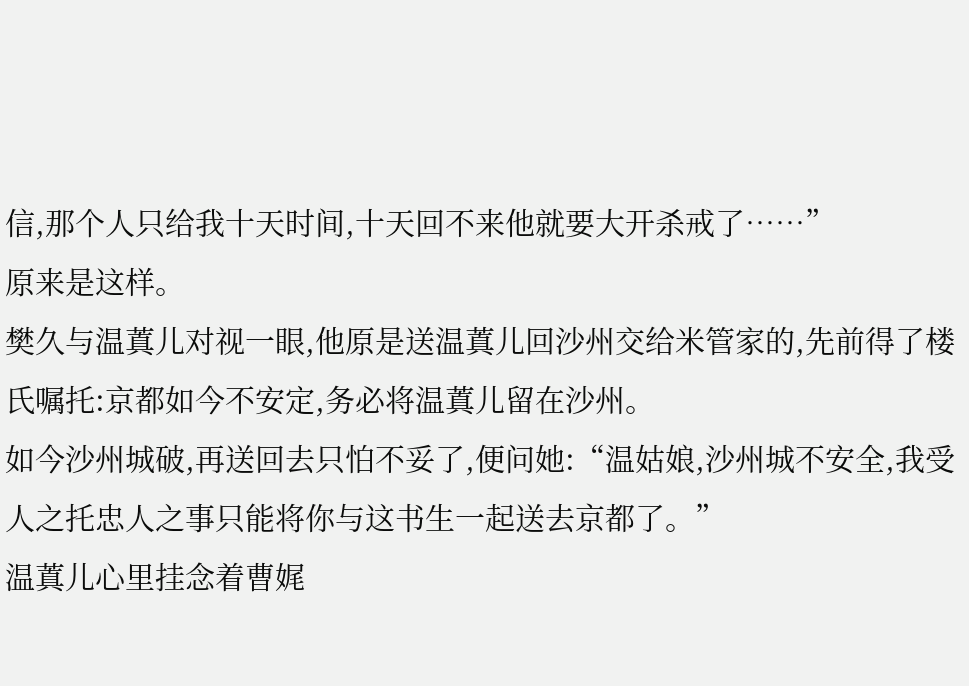信,那个人只给我十天时间,十天回不来他就要大开杀戒了……”
原来是这样。
樊久与温蒖儿对视一眼,他原是送温蒖儿回沙州交给米管家的,先前得了楼氏嘱托:京都如今不安定,务必将温蒖儿留在沙州。
如今沙州城破,再送回去只怕不妥了,便问她:“温姑娘,沙州城不安全,我受人之托忠人之事只能将你与这书生一起送去京都了。”
温蒖儿心里挂念着曹娓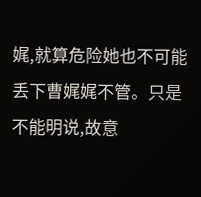娓,就算危险她也不可能丢下曹娓娓不管。只是不能明说,故意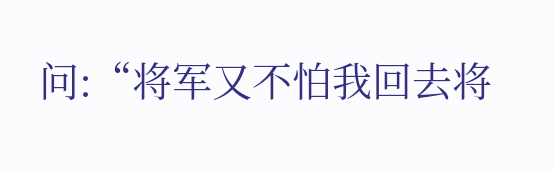问:“将军又不怕我回去将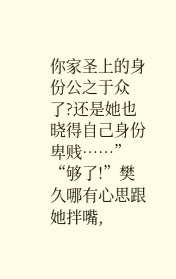你家圣上的身份公之于众了?还是她也晓得自己身份卑贱……”
“够了!”樊久哪有心思跟她拌嘴,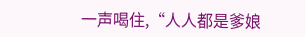一声喝住,“人人都是爹娘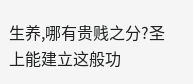生养,哪有贵贱之分?圣上能建立这般功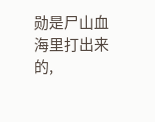勋是尸山血海里打出来的,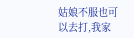姑娘不服也可以去打,我家